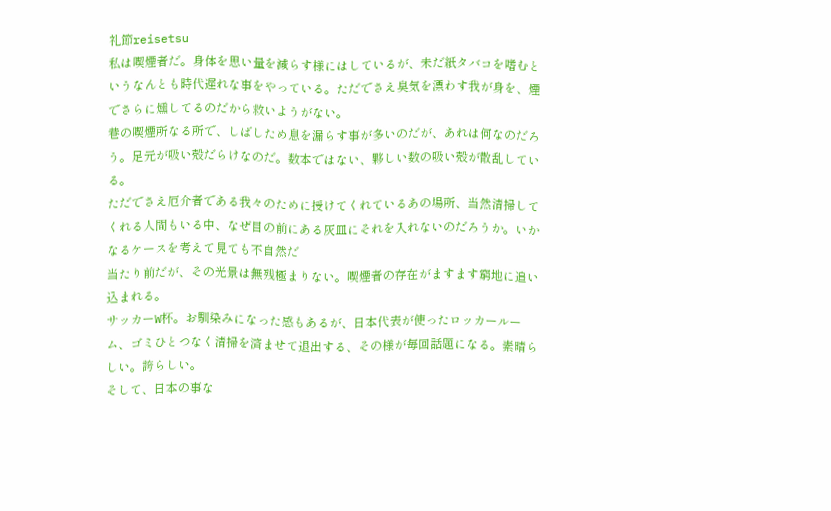礼節reisetsu
私は喫煙者だ。身体を思い量を減らす様にはしているが、未だ紙タバコを嗜むというなんとも時代遅れな事をやっている。ただでさえ臭気を漂わす我が身を、煙でさらに燻してるのだから救いようがない。
巷の喫煙所なる所で、しばしため息を漏らす事が多いのだが、あれは何なのだろう。足元が吸い殻だらけなのだ。数本ではない、夥しい数の吸い殻が散乱している。
ただでさえ厄介者である我々のために授けてくれているあの場所、当然清掃してくれる人間もいる中、なぜ目の前にある灰皿にそれを入れないのだろうか。いかなるケースを考えて見ても不自然だ
当たり前だが、その光景は無残極まりない。喫煙者の存在がますます窮地に追い込まれる。
サッカーW杯。お馴染みになった感もあるが、日本代表が使ったロッカールーム、ゴミひとつなく清掃を済ませて退出する、その様が毎回話題になる。素晴らしい。誇らしい。
そして、日本の事な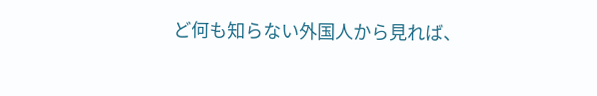ど何も知らない外国人から見れば、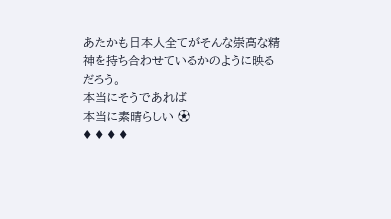あたかも日本人全てがそんな崇高な精神を持ち合わせているかのように映るだろう。
本当にそうであれば
本当に素晴らしい ⚽
♦ ♦ ♦ ♦